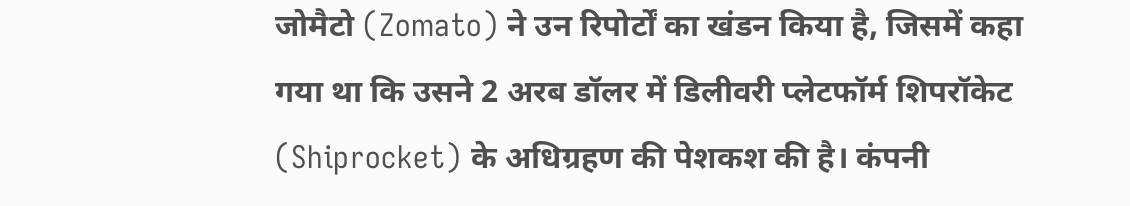जोमैटो (Zomato) ने उन रिपोर्टों का खंडन किया है, जिसमें कहा गया था कि उसने 2 अरब डॉलर में डिलीवरी प्लेटफॉर्म शिपरॉकेट (Shiprocket) के अधिग्रहण की पेशकश की है। कंपनी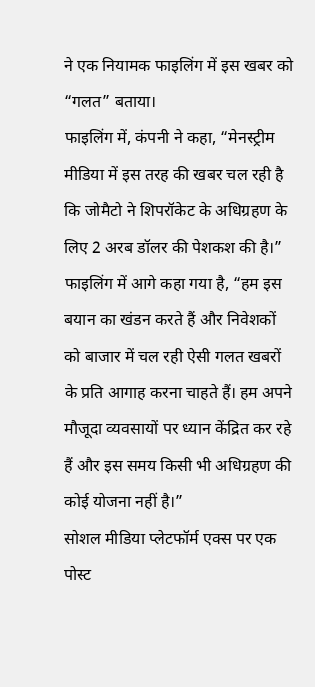ने एक नियामक फाइलिंग में इस खबर को “गलत” बताया।
फाइलिंग में, कंपनी ने कहा, “मेनस्ट्रीम मीडिया में इस तरह की खबर चल रही है कि जोमैटो ने शिपरॉकेट के अधिग्रहण के लिए 2 अरब डॉलर की पेशकश की है।”
फाइलिंग में आगे कहा गया है, “हम इस बयान का खंडन करते हैं और निवेशकों को बाजार में चल रही ऐसी गलत खबरों के प्रति आगाह करना चाहते हैं। हम अपने मौजूदा व्यवसायों पर ध्यान केंद्रित कर रहे हैं और इस समय किसी भी अधिग्रहण की कोई योजना नहीं है।”
सोशल मीडिया प्लेटफॉर्म एक्स पर एक पोस्ट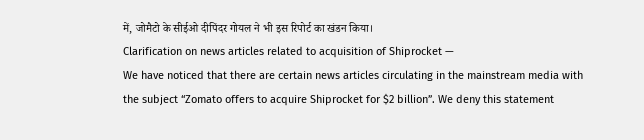में, जोमैटो के सीईओ दीपिंदर गोयल ने भी इस रिपोर्ट का खंडन किया।
Clarification on news articles related to acquisition of Shiprocket —
We have noticed that there are certain news articles circulating in the mainstream media with the subject “Zomato offers to acquire Shiprocket for $2 billion”. We deny this statement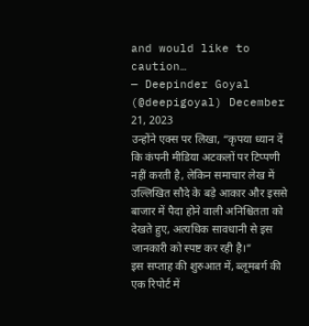and would like to caution…
— Deepinder Goyal (@deepigoyal) December 21, 2023
उन्होंने एक्स पर लिखा, “कृपया ध्यान दें कि कंपनी मीडिया अटकलों पर टिप्पणी नहीं करती है, लेकिन समाचार लेख में उल्लिखित सौदे के बड़े आकार और इससे बाजार में पैदा होने वाली अनिश्चितता को देखते हुए, अत्यधिक सावधानी से इस जानकारी को स्पष्ट कर रही है।”
इस सप्ताह की शुरुआत में, ब्लूमबर्ग की एक रिपोर्ट में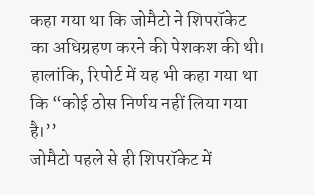कहा गया था कि जोमैटो ने शिपरॉकेट का अधिग्रहण करने की पेशकश की थी। हालांकि, रिपोर्ट में यह भी कहा गया था कि “कोई ठोस निर्णय नहीं लिया गया है।’’
जोमैटो पहले से ही शिपरॉकेट में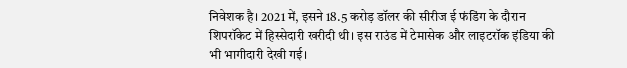निवेशक है। 2021 में, इसने 18.5 करोड़ डॉलर की सीरीज ई फंडिंग के दौरान शिपरॉकेट में हिस्सेदारी खरीदी थी। इस राउंड में टेमासेक और लाइटरॉक इंडिया की भी भागीदारी देखी गई।